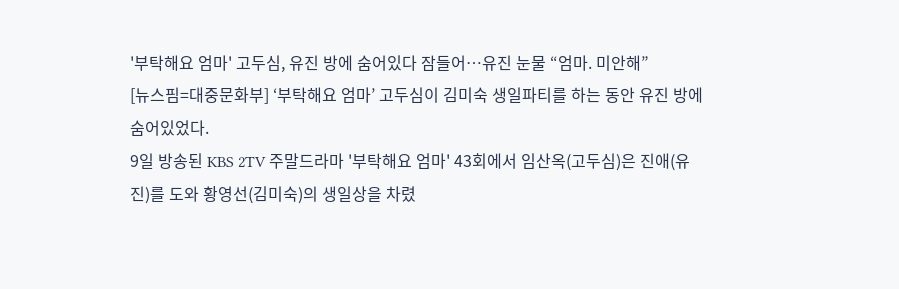'부탁해요 엄마' 고두심, 유진 방에 숨어있다 잠들어…유진 눈물 “엄마. 미안해”
[뉴스핌=대중문화부] ‘부탁해요 엄마’ 고두심이 김미숙 생일파티를 하는 동안 유진 방에 숨어있었다.
9일 방송된 KBS 2TV 주말드라마 '부탁해요 엄마' 43회에서 임산옥(고두심)은 진애(유진)를 도와 황영선(김미숙)의 생일상을 차렸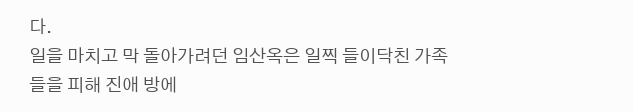다.
일을 마치고 막 돌아가려던 임산옥은 일찍 들이닥친 가족들을 피해 진애 방에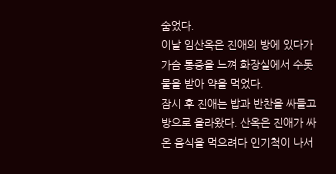숨었다.
이날 임산옥은 진애의 방에 있다가 가슴 통증을 느껴 화장실에서 수돗물을 받아 약을 먹었다.
잠시 후 진애는 밥과 반찬을 싸들고 방으로 올라왔다. 산옥은 진애가 싸온 음식을 먹으려다 인기척이 나서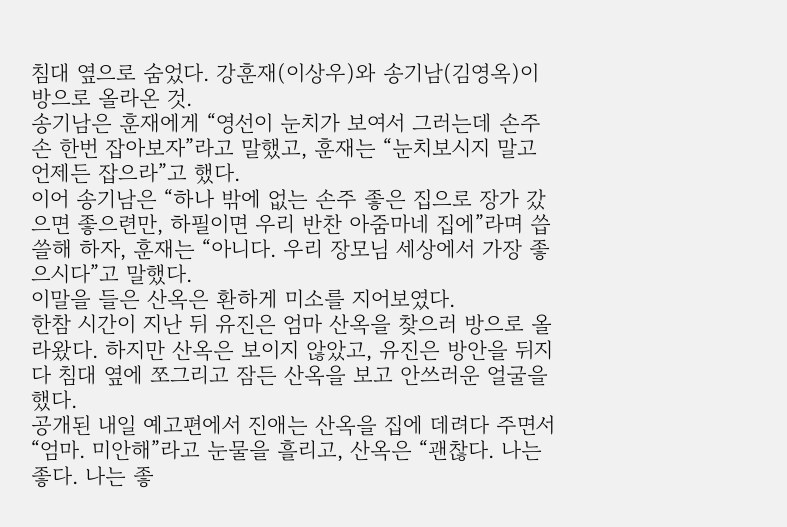침대 옆으로 숨었다. 강훈재(이상우)와 송기남(김영옥)이 방으로 올라온 것.
송기남은 훈재에게 “영선이 눈치가 보여서 그러는데 손주 손 한번 잡아보자”라고 말했고, 훈재는 “눈치보시지 말고 언제든 잡으라”고 했다.
이어 송기남은 “하나 밖에 없는 손주 좋은 집으로 장가 갔으면 좋으련만, 하필이면 우리 반찬 아줌마네 집에”라며 씁쓸해 하자, 훈재는 “아니다. 우리 장모님 세상에서 가장 좋으시다”고 말했다.
이말을 들은 산옥은 환하게 미소를 지어보였다.
한참 시간이 지난 뒤 유진은 엄마 산옥을 찾으러 방으로 올라왔다. 하지만 산옥은 보이지 않았고, 유진은 방안을 뒤지다 침대 옆에 쪼그리고 잠든 산옥을 보고 안쓰러운 얼굴을 했다.
공개된 내일 예고편에서 진애는 산옥을 집에 데려다 주면서 “엄마. 미안해”라고 눈물을 흘리고, 산옥은 “괜찮다. 나는 좋다. 나는 좋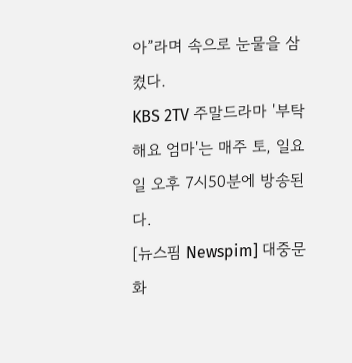아”라며 속으로 눈물을 삼켰다.
KBS 2TV 주말드라마 '부탁해요 엄마'는 매주 토, 일요일 오후 7시50분에 방송된다.
[뉴스핌 Newspim] 대중문화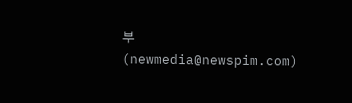부 (newmedia@newspim.com)